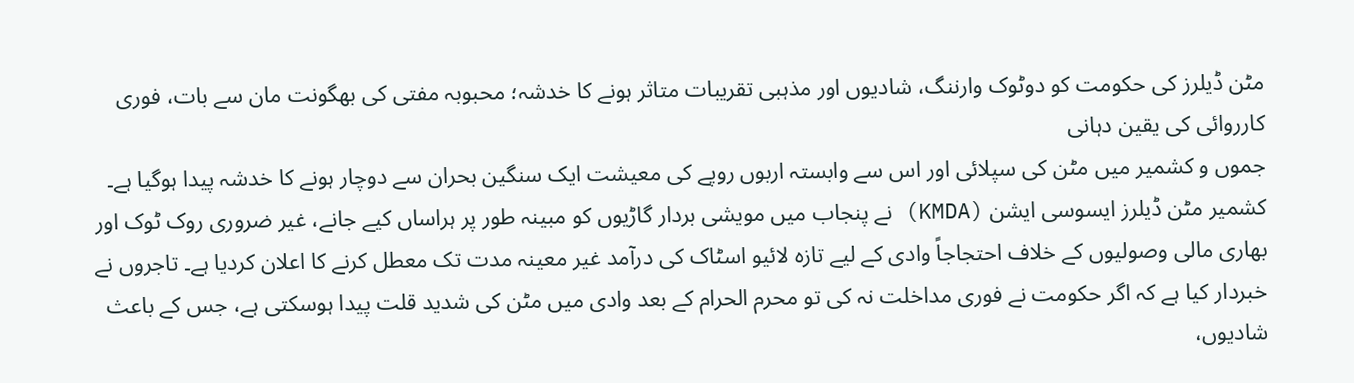مٹن ڈیلرز کی حکومت کو دوٹوک وارننگ، شادیوں اور مذہبی تقریبات متاثر ہونے کا خدشہ؛ محبوبہ مفتی کی بھگونت مان سے بات، فوری کارروائی کی یقین دہانی
جموں و کشمیر میں مٹن کی سپلائی اور اس سے وابستہ اربوں روپے کی معیشت ایک سنگین بحران سے دوچار ہونے کا خدشہ پیدا ہوگیا ہے۔ کشمیر مٹن ڈیلرز ایسوسی ایشن (KMDA) نے پنجاب میں مویشی بردار گاڑیوں کو مبینہ طور پر ہراساں کیے جانے، غیر ضروری روک ٹوک اور بھاری مالی وصولیوں کے خلاف احتجاجاً وادی کے لیے تازہ لائیو اسٹاک کی درآمد غیر معینہ مدت تک معطل کرنے کا اعلان کردیا ہے۔ تاجروں نے خبردار کیا ہے کہ اگر حکومت نے فوری مداخلت نہ کی تو محرم الحرام کے بعد وادی میں مٹن کی شدید قلت پیدا ہوسکتی ہے، جس کے باعث شادیوں،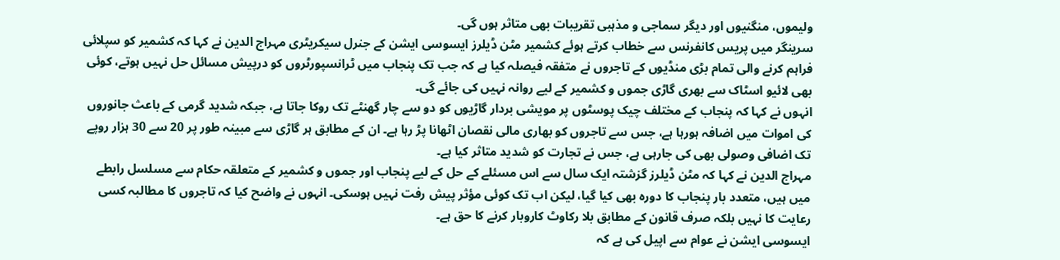ولیموں، منگنیوں اور دیگر سماجی و مذہبی تقریبات بھی متاثر ہوں گی۔
سرینگر میں پریس کانفرنس سے خطاب کرتے ہوئے کشمیر مٹن ڈیلرز ایسوسی ایشن کے جنرل سیکریٹری مہراج الدین نے کہا کہ کشمیر کو سپلائی فراہم کرنے والی تمام بڑی منڈیوں کے تاجروں نے متفقہ فیصلہ کیا ہے کہ جب تک پنجاب میں ٹرانسپورٹروں کو درپیش مسائل حل نہیں ہوتے، کوئی بھی لائیو اسٹاک سے بھری گاڑی جموں و کشمیر کے لیے روانہ نہیں کی جائے گی۔
انہوں نے کہا کہ پنجاب کے مختلف چیک پوسٹوں پر مویشی بردار گاڑیوں کو دو سے چار گھنٹے تک روکا جاتا ہے، جبکہ شدید گرمی کے باعث جانوروں کی اموات میں اضافہ ہورہا ہے، جس سے تاجروں کو بھاری مالی نقصان اٹھانا پڑ رہا ہے۔ ان کے مطابق ہر گاڑی سے مبینہ طور پر 20 سے 30 ہزار روپے تک اضافی وصولی بھی کی جارہی ہے، جس نے تجارت کو شدید متاثر کیا ہے۔
مہراج الدین نے کہا کہ مٹن ڈیلرز گزشتہ ایک سال سے اس مسئلے کے حل کے لیے پنجاب اور جموں و کشمیر کے متعلقہ حکام سے مسلسل رابطے میں ہیں، متعدد بار پنجاب کا دورہ بھی کیا گیا، لیکن اب تک کوئی مؤثر پیش رفت نہیں ہوسکی۔ انہوں نے واضح کیا کہ تاجروں کا مطالبہ کسی رعایت کا نہیں بلکہ صرف قانون کے مطابق بلا رکاوٹ کاروبار کرنے کا حق ہے۔
ایسوسی ایشن نے عوام سے اپیل کی ہے کہ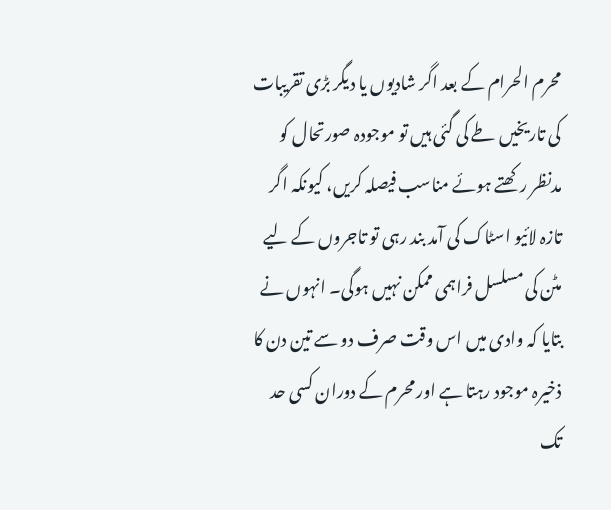محرم الحرام کے بعد اگر شادیوں یا دیگر بڑی تقریبات کی تاریخیں طے کی گئی ہیں تو موجودہ صورتحال کو مدنظر رکھتے ہوئے مناسب فیصلہ کریں، کیونکہ اگر تازہ لائیو اسٹاک کی آمد بند رہی تو تاجروں کے لیے مٹن کی مسلسل فراہمی ممکن نہیں ہوگی۔ انہوں نے بتایا کہ وادی میں اس وقت صرف دو سے تین دن کا ذخیرہ موجود رہتا ہے اور محرم کے دوران کسی حد تک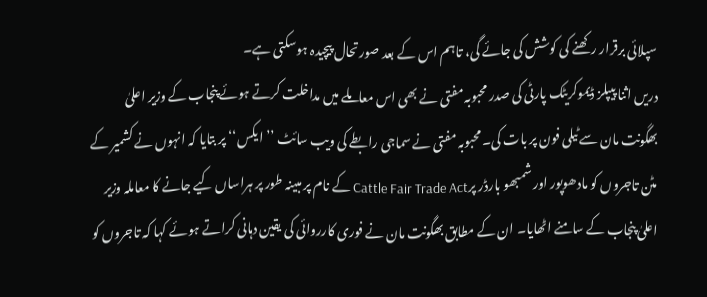سپلائی برقرار رکھنے کی کوشش کی جائے گی، تاہم اس کے بعد صورتحال پیچیدہ ہوسکتی ہے۔
دریں اثنا پیپلز ڈیموکریٹک پارٹی کی صدر محبوبہ مفتی نے بھی اس معاملے میں مداخلت کرتے ہوئے پنجاب کے وزیر اعلیٰ بھگونت مان سے ٹیلی فون پر بات کی۔ محبوبہ مفتی نے سماجی رابطے کی ویب سائٹ ’’ایکس‘‘ پر بتایا کہ انہوں نے کشمیر کے مٹن تاجروں کو مادھوپور اور شمبھو بارڈر پرCattle Fair Trade Act کے نام پر مبینہ طور پر ہراساں کیے جانے کا معاملہ وزیر اعلیٰ پنجاب کے سامنے اٹھایا۔ ان کے مطابق بھگونت مان نے فوری کارروائی کی یقین دہانی کراتے ہوئے کہا کہ تاجروں کو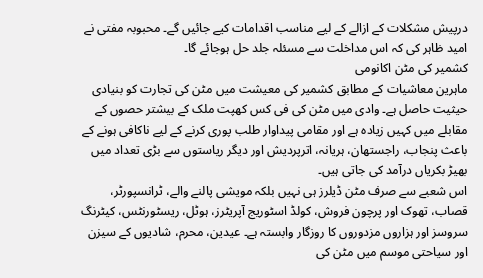درپیش مشکلات کے ازالے کے لیے مناسب اقدامات کیے جائیں گے۔ محبوبہ مفتی نے امید ظاہر کی کہ اس مداخلت سے مسئلہ جلد حل ہوجائے گا۔
کشمیر کی مٹن اکانومی
ماہرین معاشیات کے مطابق کشمیر کی معیشت میں مٹن کی تجارت کو بنیادی حیثیت حاصل ہے۔ وادی میں مٹن کی فی کس کھپت ملک کے بیشتر حصوں کے مقابلے میں کہیں زیادہ ہے اور مقامی پیداوار طلب پوری کرنے کے لیے ناکافی ہونے کے باعث پنجاب، راجستھان، ہریانہ، اترپردیش اور دیگر ریاستوں سے بڑی تعداد میں بھیڑ بکریاں درآمد کی جاتی ہیں۔
اس شعبے سے صرف مٹن ڈیلرز ہی نہیں بلکہ مویشی پالنے والے، ٹرانسپورٹر، قصاب، تھوک اور پرچون فروش، کولڈ اسٹوریج آپریٹرز، ہوٹل، ریسٹورنٹس، کیٹرنگ سروسز اور ہزاروں مزدوروں کا روزگار وابستہ ہے۔ عیدین، محرم، شادیوں کے سیزن اور سیاحتی موسم میں مٹن کی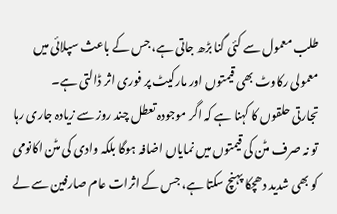طلب معمول سے کئی گنا بڑھ جاتی ہے، جس کے باعث سپلائی میں معمولی رکاوٹ بھی قیمتوں اور مارکیٹ پر فوری اثر ڈالتی ہے۔
تجارتی حلقوں کا کہنا ہے کہ اگر موجودہ تعطل چند روز سے زیادہ جاری رہا تو نہ صرف مٹن کی قیمتوں میں نمایاں اضافہ ہوگا بلکہ وادی کی مٹن اکانومی کو بھی شدید دھچکا پہنچ سکتا ہے، جس کے اثرات عام صارفین سے لے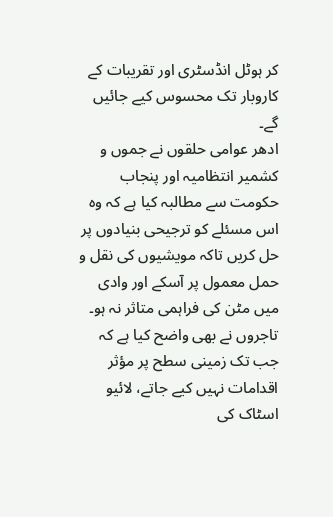کر ہوٹل انڈسٹری اور تقریبات کے کاروبار تک محسوس کیے جائیں گے۔
ادھر عوامی حلقوں نے جموں و کشمیر انتظامیہ اور پنجاب حکومت سے مطالبہ کیا ہے کہ وہ اس مسئلے کو ترجیحی بنیادوں پر حل کریں تاکہ مویشیوں کی نقل و حمل معمول پر آسکے اور وادی میں مٹن کی فراہمی متاثر نہ ہو۔ تاجروں نے بھی واضح کیا ہے کہ جب تک زمینی سطح پر مؤثر اقدامات نہیں کیے جاتے، لائیو اسٹاک کی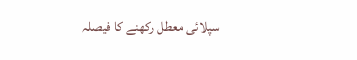سپلائی معطل رکھنے کا فیصلہ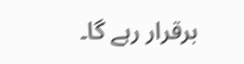برقرار رہے گا۔